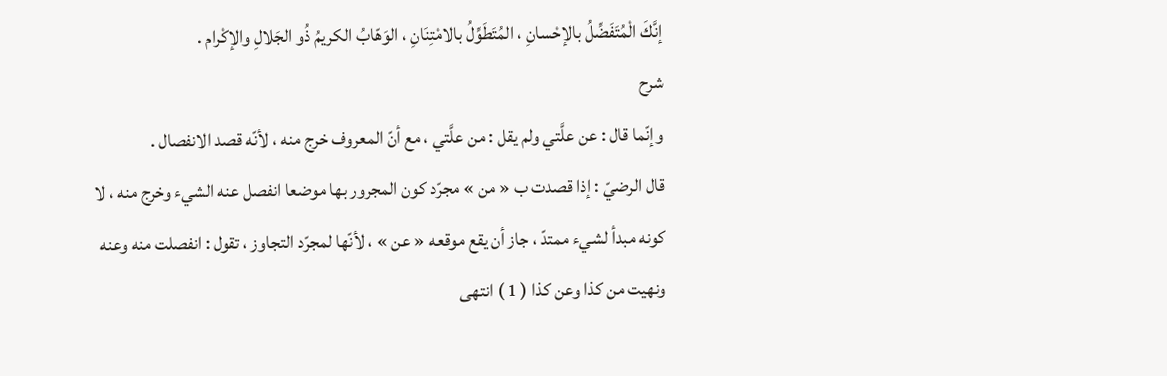إنَّكَ الْمُتَفَضِّلُ بالإحْسانِ ، المُتَطَوِّلُ بالامْتِنَانِ ، الوَهّابُ الكريمُ ذُو الجَلالِ والإكْرام .
شرح
وإنّما قال : عن علَّتي ولم يقل : من علَّتي ، مع أنّ المعروف خرج منه ، لأنّه قصد الانفصال .
قال الرضيّ : إذا قصدت ب « من » مجرّد كون المجرور بها موضعا انفصل عنه الشيء وخرج منه ، لا كونه مبدأ لشيء ممتدّ ، جاز أن يقع موقعه « عن » ، لأنّها لمجرّد التجاوز ، تقول : انفصلت منه وعنه ونهيت من كذا وعن كذا ( 1 ) انتهى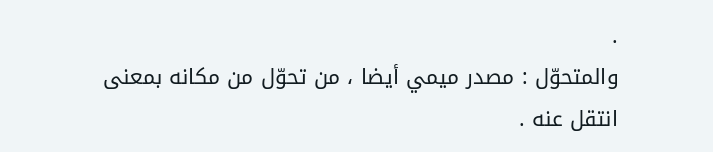.
والمتحوّل : مصدر ميمي أيضا ، من تحوّل من مكانه بمعنى انتقل عنه .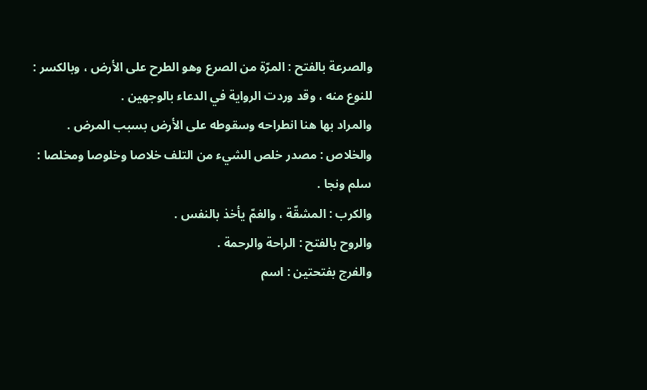والصرعة بالفتح : المرّة من الصرع وهو الطرح على الأرض ، وبالكسر : للنوع منه ، وقد وردت الرواية في الدعاء بالوجهين .
والمراد بها هنا انطراحه وسقوطه على الأرض بسبب المرض .
والخلاص : مصدر خلص الشيء من التلف خلاصا وخلوصا ومخلصا : سلم ونجا .
والكرب : المشقّة ، والغمّ يأخذ بالنفس .
والروح بالفتح : الراحة والرحمة .
والفرج بفتحتين : اسم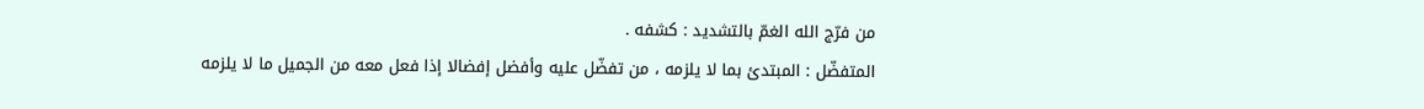من فرّج الله الغمّ بالتشديد : كشفه .
المتفضّل : المبتدئ بما لا يلزمه ، من تفضّل عليه وأفضل إفضالا إذا فعل معه من الجميل ما لا يلزمه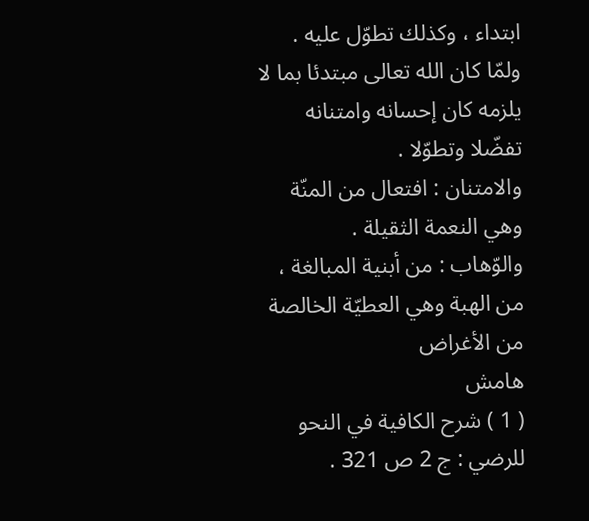ابتداء ، وكذلك تطوّل عليه .
ولمّا كان الله تعالى مبتدئا بما لا يلزمه كان إحسانه وامتنانه تفضّلا وتطوّلا .
والامتنان : افتعال من المنّة وهي النعمة الثقيلة .
والوّهاب : من أبنية المبالغة ، من الهبة وهي العطيّة الخالصة من الأغراض
هامش
( 1 ) شرح الكافية في النحو للرضي : ج 2 ص 321 .